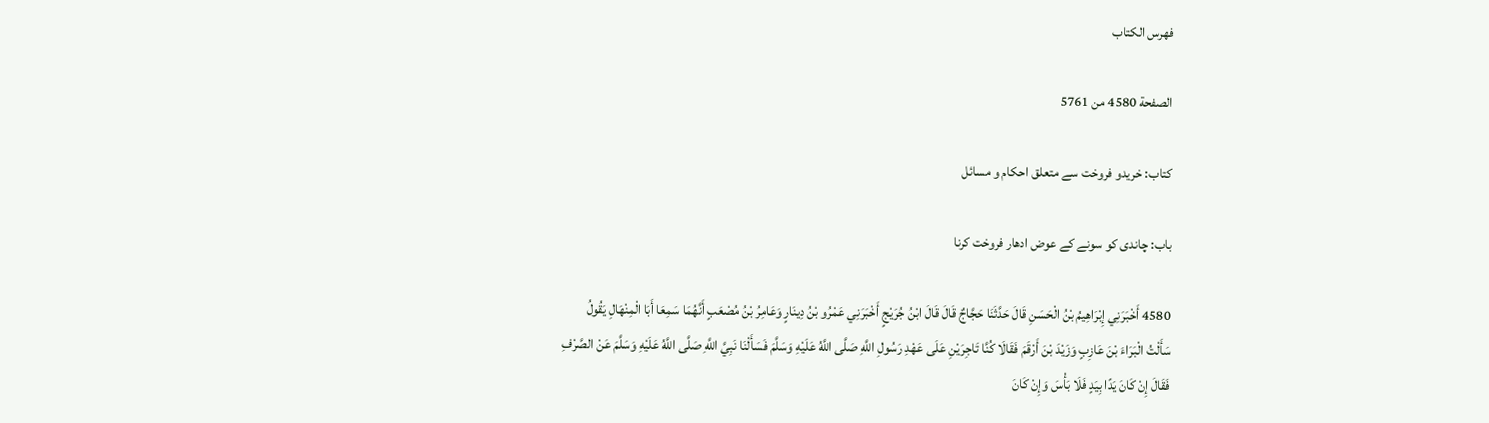فهرس الكتاب

الصفحة 4580 من 5761

کتاب: خریدو فروخت سے متعلق احکام و مسائل

باب: چاندی کو سونے کے عوض ادھار فروخت کرنا

4580 أَخْبَرَنِي إِبْرَاهِيمُ بْنُ الْحَسَنِ قَالَ حَدَّثَنَا حَجَّاجٌ قَالَ قَالَ ابْنُ جُرَيْجٍ أَخْبَرَنِي عَمْرُو بْنُ دِينَارٍ وَعَامِرُ بْنُ مُصْعَبٍ أَنَّهُمَا سَمِعَا أَبَا الْمِنْهَالِ يَقُولُ سَأَلْتُ الْبَرَاءَ بْنَ عَازِبٍ وَزَيْدَ بْنَ أَرْقَمَ فَقَالَا كُنَّا تَاجِرَيْنِ عَلَى عَهْدِ رَسُولِ اللَّهِ صَلَّى اللَّهُ عَلَيْهِ وَسَلَّمَ فَسَأَلْنَا نَبِيَّ اللَّهِ صَلَّى اللَّهُ عَلَيْهِ وَسَلَّمَ عَنْ الصَّرْفِ فَقَالَ إِنْ كَانَ يَدًا بِيَدٍ فَلَا بَأْسَ وَإِنْ كَانَ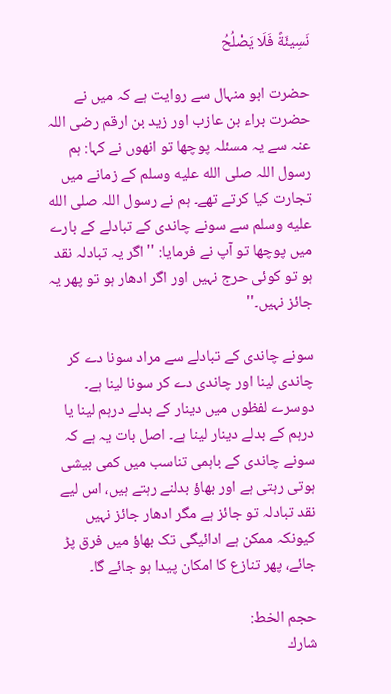نَسِيئَةً فَلَا يَصْلُحُ

حضرت ابو منہال سے روایت ہے کہ میں نے حضرت براء بن عازب اور زید بن ارقم رضی اللہ عنہ سے یہ مسئلہ پوچھا تو انھوں نے کہا: ہم رسول اللہ صلى الله عليه وسلم کے زمانے میں تجارت کیا کرتے تھے۔ ہم نے رسول اللہ صلى الله عليه وسلم سے سونے چاندی کے تبادلے کے بارے میں پوچھا تو آپ نے فرمایا: ''اگر یہ تبادلہ نقد ہو تو کوئی حرج نہیں اور اگر ادھار ہو تو پھر یہ جائز نہیں۔''

سونے چاندی کے تبادلے سے مراد سونا دے کر چاندی لینا اور چاندی دے کر سونا لینا ہے۔ دوسرے لفظوں میں دینار کے بدلے درہم لینا یا درہم کے بدلے دینار لینا ہے۔ اصل بات یہ ہے کہ سونے چاندی کے باہمی تناسب میں کمی بیشی ہوتی رہتی ہے اور بھاؤ بدلنے رہتے ہیں، اس لیے نقد تبادلہ تو جائز ہے مگر ادھار جائز نہیں کیونکہ ممکن ہے ادائیگی تک بھاؤ میں فرق پڑ جائے، پھر تنازع کا امکان پیدا ہو جائے گا۔

حجم الخط:
شارك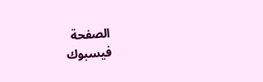الصفحة
فيسبوك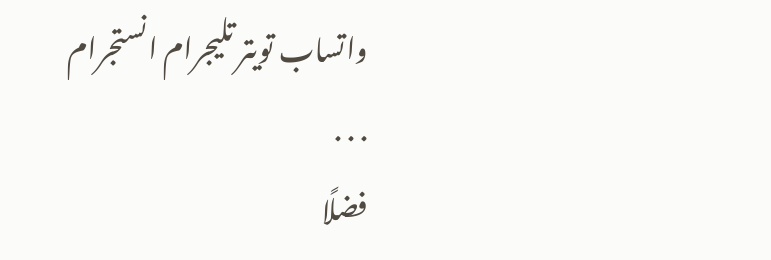واتساب تويتر تليجرام انستجرام
. . .
فضلًا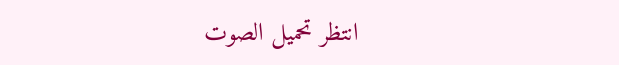انتظر تحميل الصوت